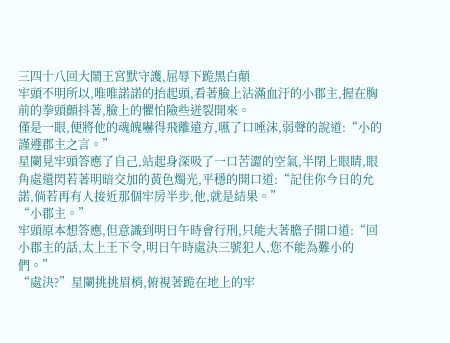三四十八回大鬧王宮默守護,屈辱下跪黑白顛
牢頭不明所以,唯唯諾諾的抬起頭,看著臉上沾滿血汙的小郡主,握在胸前的拳頭顫抖著,臉上的懼怕險些迸裂開來。
僅是一眼,便將他的魂魄嚇得飛離遠方,嚥了口唾沫,弱聲的說道:“小的謹遵郡主之言。”
星闌見牢頭答應了自己,站起身深吸了一口苦澀的空氣,半閉上眼睛,眼角處還閃若著明暗交加的黃色燭光,平穩的開口道:“記住你今日的允諾,倘若再有人接近那個牢房半步,他,就是結果。”
“小郡主。”
牢頭原本想答應,但意識到明日午時會行刑,只能大著膽子開口道:“回小郡主的話,太上王下令,明日午時處決三號犯人,您不能為難小的們。”
“處決?”星闌挑挑眉梢,俯視著跪在地上的牢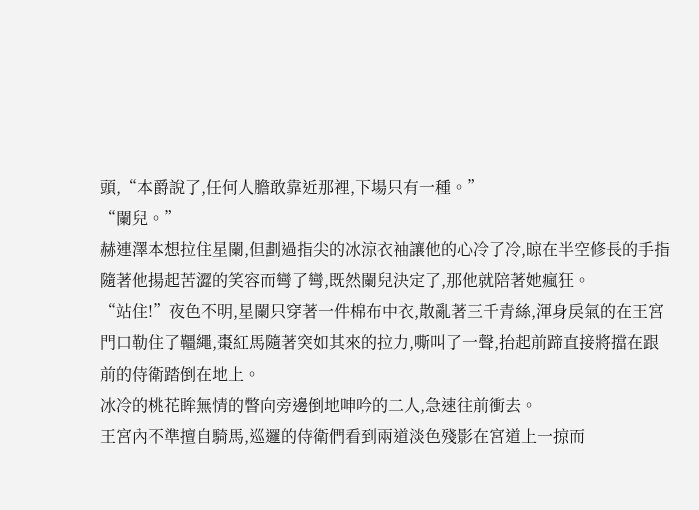頭,“本爵說了,任何人膽敢靠近那裡,下場只有一種。”
“闌兒。”
赫連澤本想拉住星闌,但劃過指尖的冰涼衣袖讓他的心冷了冷,晾在半空修長的手指隨著他揚起苦澀的笑容而彎了彎,既然闌兒決定了,那他就陪著她瘋狂。
“站住!”夜色不明,星闌只穿著一件棉布中衣,散亂著三千青絲,渾身戾氣的在王宮門口勒住了韁繩,棗紅馬隨著突如其來的拉力,嘶叫了一聲,抬起前蹄直接將擋在跟前的侍衛踏倒在地上。
冰冷的桃花眸無情的瞥向旁邊倒地呻吟的二人,急速往前衝去。
王宮內不準擅自騎馬,巡邏的侍衛們看到兩道淡色殘影在宮道上一掠而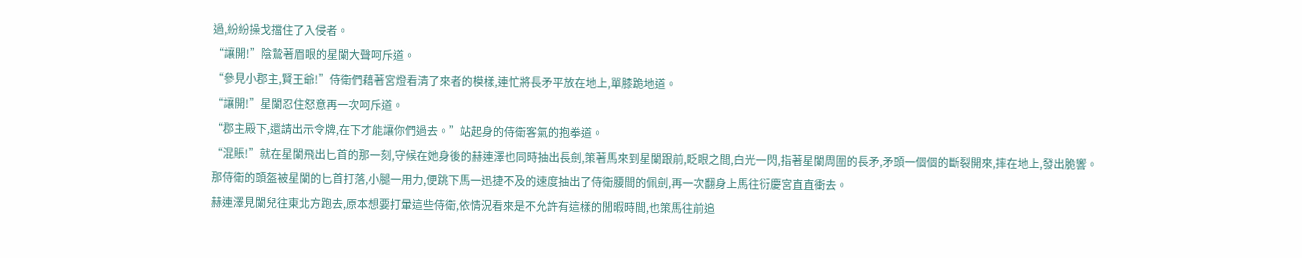過,紛紛操戈擋住了入侵者。
“讓開!”陰鷙著眉眼的星闌大聲呵斥道。
“參見小郡主,賢王爺!”侍衛們藉著宮燈看清了來者的模樣,連忙將長矛平放在地上,單膝跪地道。
“讓開!”星闌忍住怒意再一次呵斥道。
“郡主殿下,還請出示令牌,在下才能讓你們過去。”站起身的侍衛客氣的抱拳道。
“混賬!”就在星闌飛出匕首的那一刻,守候在她身後的赫連澤也同時抽出長劍,策著馬來到星闌跟前,眨眼之間,白光一閃,指著星闌周圍的長矛,矛頭一個個的斷裂開來,摔在地上,發出脆響。
那侍衛的頭盔被星闌的匕首打落,小腿一用力,便跳下馬一迅捷不及的速度抽出了侍衛腰間的佩劍,再一次翻身上馬往衍慶宮直直衝去。
赫連澤見闌兒往東北方跑去,原本想要打暈這些侍衛,依情況看來是不允許有這樣的閒暇時間,也策馬往前追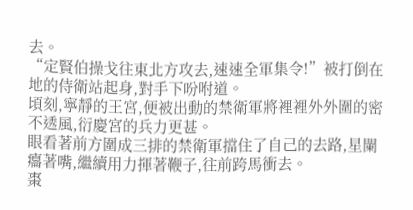去。
“定賢伯操戈往東北方攻去,速速全軍集令!”被打倒在地的侍衛站起身,對手下吩咐道。
頃刻,寧靜的王宮,便被出動的禁衛軍將裡裡外外圍的密不透風,衍慶宮的兵力更甚。
眼看著前方圍成三排的禁衛軍擋住了自己的去路,星闌癟著嘴,繼續用力揮著鞭子,往前跨馬衝去。
棗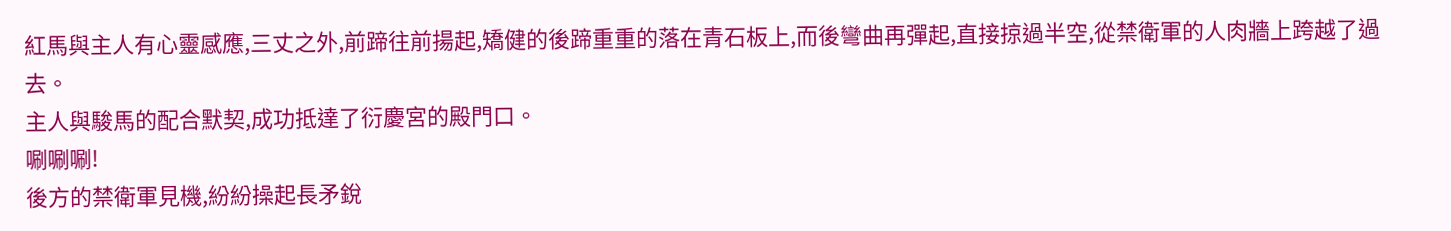紅馬與主人有心靈感應,三丈之外,前蹄往前揚起,矯健的後蹄重重的落在青石板上,而後彎曲再彈起,直接掠過半空,從禁衛軍的人肉牆上跨越了過去。
主人與駿馬的配合默契,成功抵達了衍慶宮的殿門口。
唰唰唰!
後方的禁衛軍見機,紛紛操起長矛銳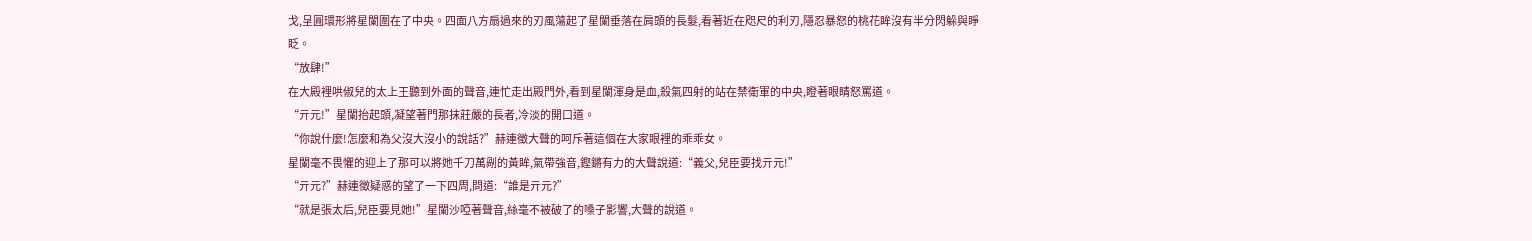戈,呈圓環形將星闌圍在了中央。四面八方扇過來的刃風蕩起了星闌垂落在肩頭的長髮,看著近在咫尺的利刃,隱忍暴怒的桃花眸沒有半分閃躲與睜眨。
“放肆!”
在大殿裡哄俶兒的太上王聽到外面的聲音,連忙走出殿門外,看到星闌渾身是血,殺氣四射的站在禁衛軍的中央,瞪著眼睛怒罵道。
“亓元!”星闌抬起頭,凝望著門那抹莊嚴的長者,冷淡的開口道。
“你說什麼!怎麼和為父沒大沒小的說話?”赫連徵大聲的呵斥著這個在大家眼裡的乖乖女。
星闌毫不畏懼的迎上了那可以將她千刀萬剮的黃眸,氣帶強音,鏗鏘有力的大聲說道:“義父,兒臣要找亓元!”
“亓元?”赫連徵疑惑的望了一下四周,問道:“誰是亓元?”
“就是張太后,兒臣要見她!”星闌沙啞著聲音,絲毫不被破了的嗓子影響,大聲的說道。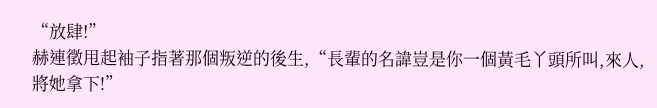“放肆!”
赫連徵甩起袖子指著那個叛逆的後生,“長輩的名諱豈是你一個黃毛丫頭所叫,來人,將她拿下!”